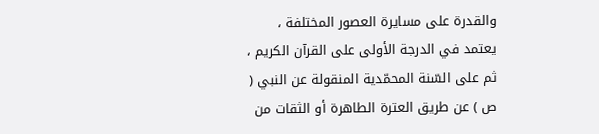والقدرة على مسايرة العصور المختلفة ، يعتمد في الدرجة الأولى على القرآن الكريم ، ثم على السّنة المحمّدية المنقولة عن النبي ( ص ) عن طريق العترة الطاهرة أو الثقات من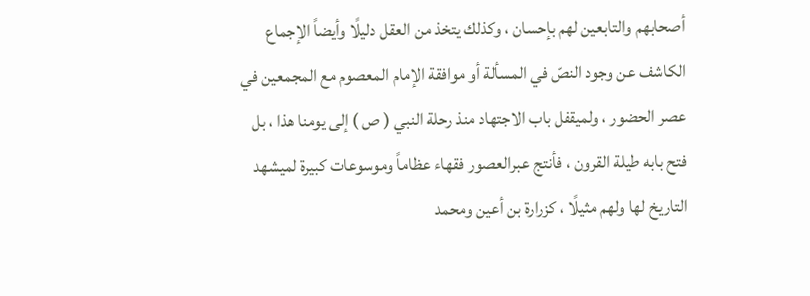أصحابهم والتابعين لهم بإحسان ، وكذلك يتخذ من العقل دليلًا وأيضاً الإجماع الكاشف عن وجود النصّ في المسألة أو موافقة الإمام المعصوم مع المجمعين في عصر الحضور ، ولميقفل باب الاجتهاد منذ رحلة النبي ( ص ) إلى يومنا هذا ، بل فتح بابه طيلة القرون ، فأنتج عبرالعصور فقهاء عظاماً وموسوعات كبيرة لميشهد التاريخ لها ولهم مثيلًا ، كزرارة بن أعين ومحمد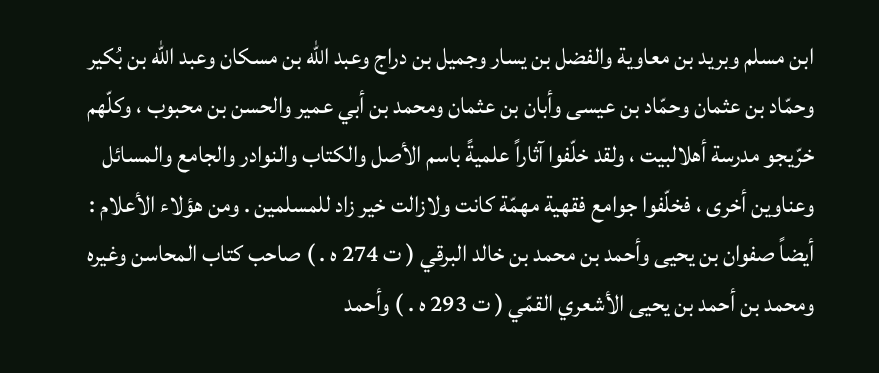ابن مسلم وبريد بن معاوية والفضل بن يسار وجميل بن دراج وعبد الله بن مسكان وعبد الله بن بُكير وحمّاد بن عثمان وحمّاد بن عيسى وأبان بن عثمان ومحمد بن أبي عمير والحسن بن محبوب ، وكلّهم خرّيجو مدرسة أهلالبيت ، ولقد خلّفوا آثاراً علميةً باسم الأصل والكتاب والنوادر والجامع والمسائل وعناوين أخرى ، فخلّفوا جوامع فقهية مهمّة كانت ولازالت خير زاد للمسلمين . ومن هؤلاء الأعلام : أيضاً صفوان بن يحيى وأحمد بن محمد بن خالد البرقي ( ت 274 ه . ) صاحب كتاب المحاسن وغيره ومحمد بن أحمد بن يحيى الأشعري القمّي ( ت 293 ه . ) وأحمد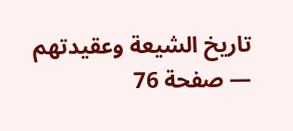تاريخ الشيعة وعقيدتهم — صفحة 76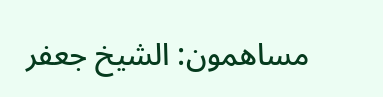مساهمون: الشيخ جعفر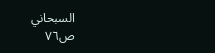السبحاني
ص٧٦